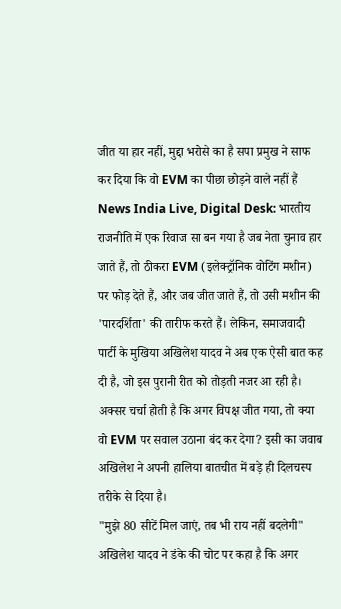जीत या हार नहीं, मुद्दा भरोसे का है सपा प्रमुख ने साफ कर दिया कि वो EVM का पीछा छोड़ने वाले नहीं हैं
News India Live, Digital Desk: भारतीय राजनीति में एक रिवाज सा बन गया है जब नेता चुनाव हार जाते हैं, तो ठीकरा EVM (इलेक्ट्रॉनिक वोटिंग मशीन) पर फोड़ देते हैं, और जब जीत जाते हैं, तो उसी मशीन की 'पारदर्शिता' की तारीफ करते हैं। लेकिन, समाजवादी पार्टी के मुखिया अखिलेश यादव ने अब एक ऐसी बात कह दी है, जो इस पुरानी रीत को तोड़ती नजर आ रही है।
अक्सर चर्चा होती है कि अगर विपक्ष जीत गया, तो क्या वो EVM पर सवाल उठाना बंद कर देगा? इसी का जवाब अखिलेश ने अपनी हालिया बातचीत में बड़े ही दिलचस्प तरीके से दिया है।
"मुझे 80 सीटें मिल जाएं, तब भी राय नहीं बदलेगी"
अखिलेश यादव ने डंके की चोट पर कहा है कि अगर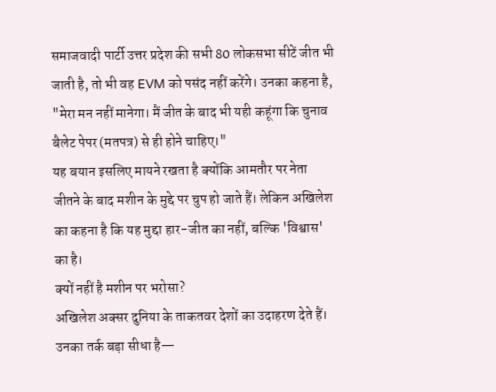समाजवादी पार्टी उत्तर प्रदेश की सभी 80 लोकसभा सीटें जीत भी जाती है, तो भी वह EVM को पसंद नहीं करेंगे। उनका कहना है, "मेरा मन नहीं मानेगा। मैं जीत के बाद भी यही कहूंगा कि चुनाव बैलेट पेपर (मतपत्र) से ही होने चाहिए।"
यह बयान इसलिए मायने रखता है क्योंकि आमतौर पर नेता जीतने के बाद मशीन के मुद्दे पर चुप हो जाते हैं। लेकिन अखिलेश का कहना है कि यह मुद्दा हार-जीत का नहीं, बल्कि 'विश्वास' का है।
क्यों नहीं है मशीन पर भरोसा?
अखिलेश अक्सर दुनिया के ताकतवर देशों का उदाहरण देते हैं। उनका तर्क बड़ा सीधा है—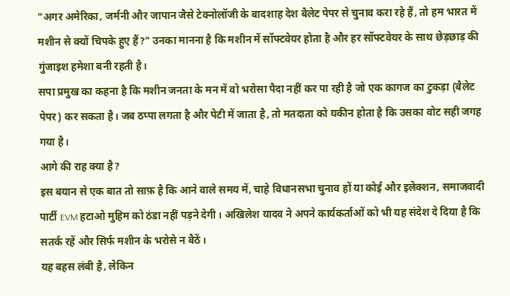"अगर अमेरिका, जर्मनी और जापान जैसे टेक्नोलॉजी के बादशाह देश बैलेट पेपर से चुनाव करा रहे हैं, तो हम भारत में मशीन से क्यों चिपके हुए हैं?" उनका मानना है कि मशीन में सॉफ्टवेयर होता है और हर सॉफ्टवेयर के साथ छेड़छाड़ की गुंजाइश हमेशा बनी रहती है।
सपा प्रमुख का कहना है कि मशीन जनता के मन में वो भरोसा पैदा नहीं कर पा रही है जो एक कागज का टुकड़ा (बैलेट पेपर) कर सकता है। जब ठप्पा लगता है और पेटी में जाता है, तो मतदाता को यकीन होता है कि उसका वोट सही जगह गया है।
आगे की राह क्या है?
इस बयान से एक बात तो साफ़ है कि आने वाले समय में, चाहे विधानसभा चुनाव हों या कोई और इलेक्शन, समाजवादी पार्टी EVM हटाओ मुहिम को ठंडा नहीं पड़ने देगी। अखिलेश यादव ने अपने कार्यकर्ताओं को भी यह संदेश दे दिया है कि सतर्क रहें और सिर्फ मशीन के भरोसे न बैठें।
यह बहस लंबी है, लेकिन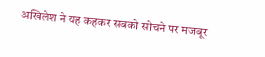अखिलेश ने यह कहकर सबको सोचने पर मजबूर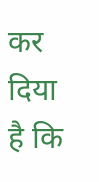कर दिया है कि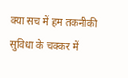क्या सच में हम तकनीकी सुविधा के चक्कर में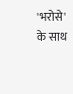'भरोसे' के साथ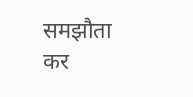समझौता कर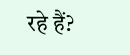रहे हैं?